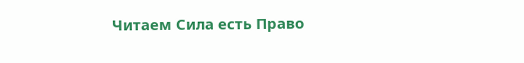Читаем Сила есть Право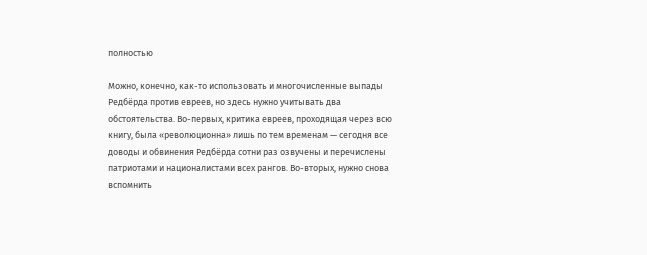полностью

Можно, конечно, как-то использовать и многочисленные выпады Редбёрда против евреев, но здесь нужно учитывать два обстоятельства. Во-первых, критика евреев, проходящая через всю книгу, была «революционна» лишь по тем временам — сегодня все доводы и обвинения Редбёрда сотни раз озвучены и перечислены патриотами и националистами всех рангов. Во-вторых, нужно снова вспомнить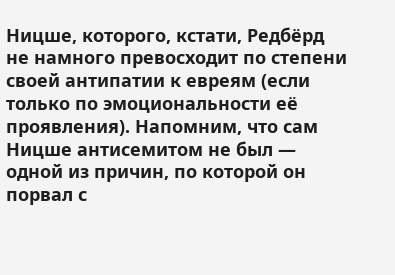Ницше, которого, кстати, Редбёрд не намного превосходит по степени своей антипатии к евреям (если только по эмоциональности её проявления). Напомним, что сам Ницше антисемитом не был — одной из причин, по которой он порвал с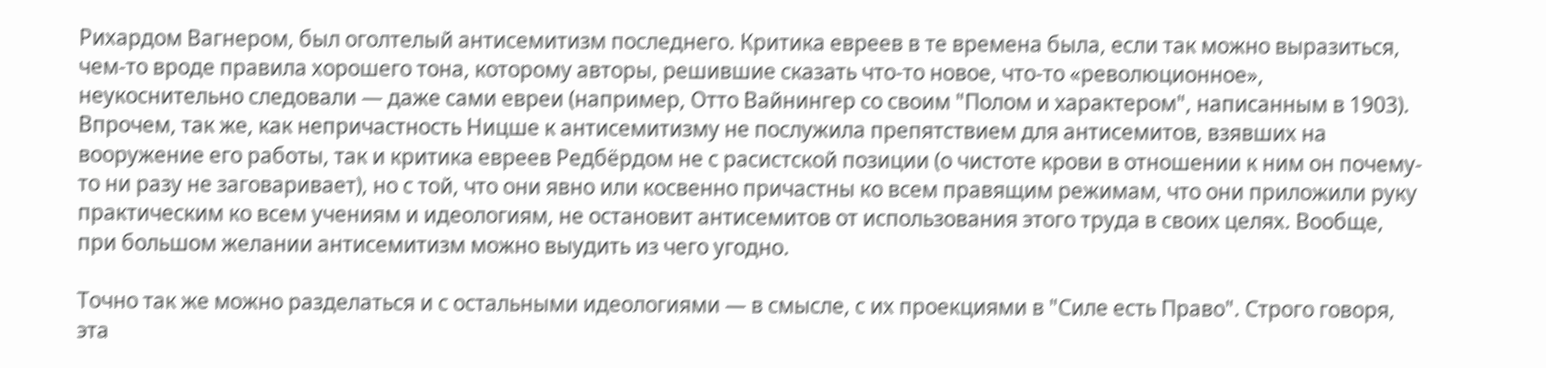Рихардом Вагнером, был оголтелый антисемитизм последнего. Критика евреев в те времена была, если так можно выразиться, чем-то вроде правила хорошего тона, которому авторы, решившие сказать что-то новое, что-то «революционное», неукоснительно следовали — даже сами евреи (например, Отто Вайнингер со своим "Полом и характером", написанным в 1903). Впрочем, так же, как непричастность Ницше к антисемитизму не послужила препятствием для антисемитов, взявших на вооружение его работы, так и критика евреев Редбёрдом не с расистской позиции (о чистоте крови в отношении к ним он почему-то ни разу не заговаривает), но с той, что они явно или косвенно причастны ко всем правящим режимам, что они приложили руку практическим ко всем учениям и идеологиям, не остановит антисемитов от использования этого труда в своих целях. Вообще, при большом желании антисемитизм можно выудить из чего угодно.

Точно так же можно разделаться и с остальными идеологиями — в смысле, с их проекциями в "Силе есть Право". Строго говоря, эта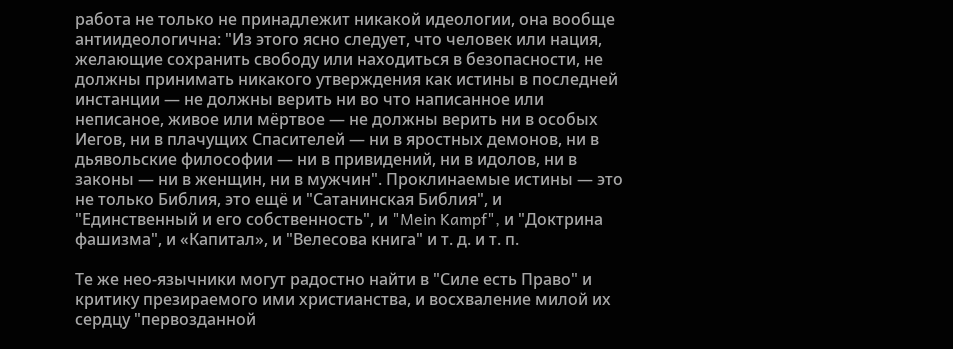работа не только не принадлежит никакой идеологии, она вообще антиидеологична: "Из этого ясно следует, что человек или нация, желающие сохранить свободу или находиться в безопасности, не должны принимать никакого утверждения как истины в последней инстанции — не должны верить ни во что написанное или неписаное, живое или мёртвое — не должны верить ни в особых Иегов, ни в плачущих Спасителей — ни в яростных демонов, ни в дьявольские философии — ни в привидений, ни в идолов, ни в законы — ни в женщин, ни в мужчин". Проклинаемые истины — это не только Библия, это ещё и "Сатанинская Библия", и "Единственный и его собственность", и "Mein Kampf", и "Доктрина фашизма", и «Капитал», и "Велесова книга" и т. д. и т. п.

Те же нео-язычники могут радостно найти в "Силе есть Право" и критику презираемого ими христианства, и восхваление милой их сердцу "первозданной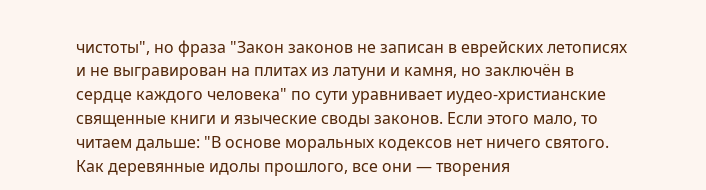чистоты", но фраза "Закон законов не записан в еврейских летописях и не выгравирован на плитах из латуни и камня, но заключён в сердце каждого человека" по сути уравнивает иудео-христианские священные книги и языческие своды законов. Если этого мало, то читаем дальше: "В основе моральных кодексов нет ничего святого. Как деревянные идолы прошлого, все они — творения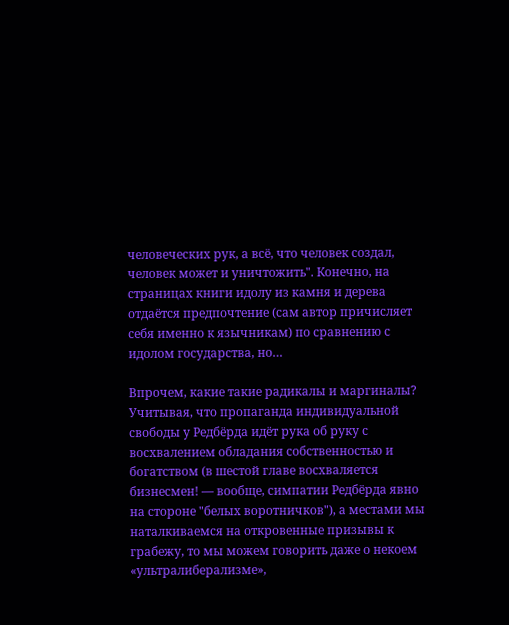человеческих рук, а всё, что человек создал, человек может и уничтожить". Конечно, на страницах книги идолу из камня и дерева отдаётся предпочтение (сам автор причисляет себя именно к язычникам) по сравнению с идолом государства, но…

Впрочем, какие такие радикалы и маргиналы? Учитывая, что пропаганда индивидуальной свободы у Редбёрда идёт рука об руку с восхвалением обладания собственностью и богатством (в шестой главе восхваляется бизнесмен! — вообще, симпатии Редбёрда явно на стороне "белых воротничков"), а местами мы наталкиваемся на откровенные призывы к грабежу, то мы можем говорить даже о некоем «ультралиберализме»,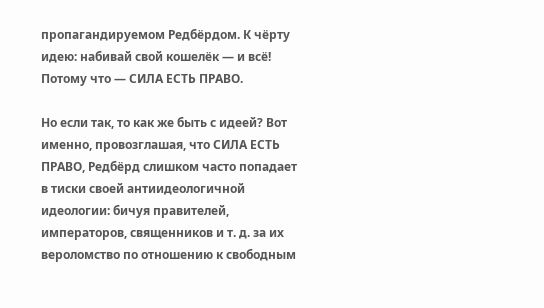пропагандируемом Редбёрдом. К чёрту идею: набивай свой кошелёк — и всё! Потому что — СИЛА ЕСТЬ ПРАВО.

Но если так, то как же быть с идеей? Вот именно, провозглашая, что СИЛА ЕСТЬ ПРАВО, Редбёрд слишком часто попадает в тиски своей антиидеологичной идеологии: бичуя правителей, императоров, священников и т. д. за их вероломство по отношению к свободным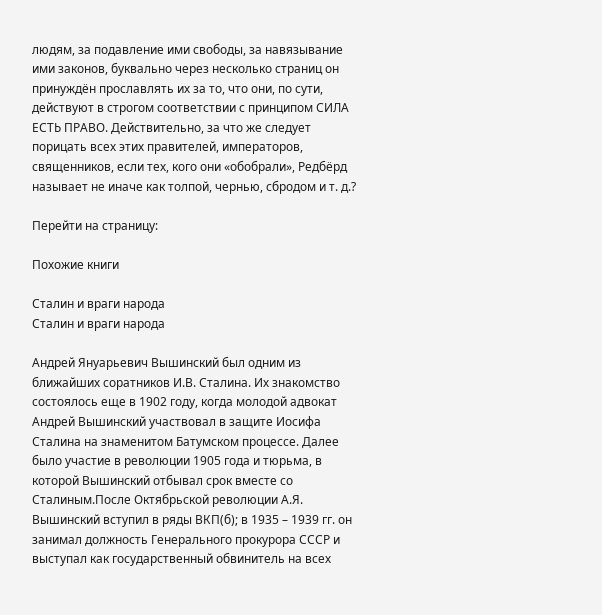людям, за подавление ими свободы, за навязывание ими законов, буквально через несколько страниц он принуждён прославлять их за то, что они, по сути, действуют в строгом соответствии с принципом СИЛА ЕСТЬ ПРАВО. Действительно, за что же следует порицать всех этих правителей, императоров, священников, если тех, кого они «обобрали», Редбёрд называет не иначе как толпой, чернью, сбродом и т. д.?

Перейти на страницу:

Похожие книги

Сталин и враги народа
Сталин и враги народа

Андрей Януарьевич Вышинский был одним из ближайших соратников И.В. Сталина. Их знакомство состоялось еще в 1902 году, когда молодой адвокат Андрей Вышинский участвовал в защите Иосифа Сталина на знаменитом Батумском процессе. Далее было участие в революции 1905 года и тюрьма, в которой Вышинский отбывал срок вместе со Сталиным.После Октябрьской революции А.Я. Вышинский вступил в ряды ВКП(б); в 1935 – 1939 гг. он занимал должность Генерального прокурора СССР и выступал как государственный обвинитель на всех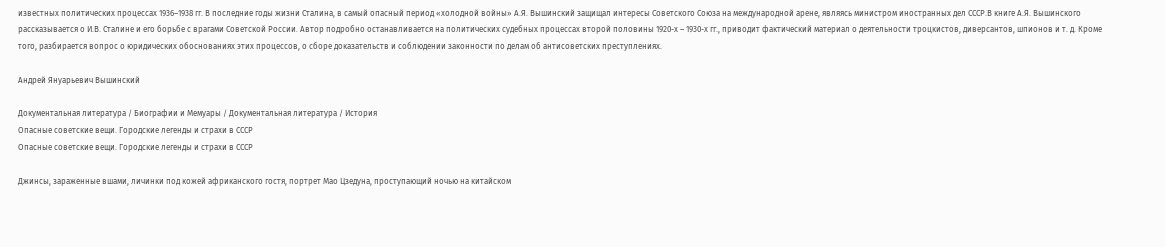известных политических процессах 1936–1938 гг. В последние годы жизни Сталина, в самый опасный период «холодной войны» А.Я. Вышинский защищал интересы Советского Союза на международной арене, являясь министром иностранных дел СССР.В книге А.Я. Вышинского рассказывается о И.В. Сталине и его борьбе с врагами Советской России. Автор подробно останавливается на политических судебных процессах второй половины 1920-х – 1930-х гг., приводит фактический материал о деятельности троцкистов, диверсантов, шпионов и т. д. Кроме того, разбирается вопрос о юридических обоснованиях этих процессов, о сборе доказательств и соблюдении законности по делам об антисоветских преступлениях.

Андрей Януарьевич Вышинский

Документальная литература / Биографии и Мемуары / Документальная литература / История
Опасные советские вещи. Городские легенды и страхи в СССР
Опасные советские вещи. Городские легенды и страхи в СССР

Джинсы, зараженные вшами, личинки под кожей африканского гостя, портрет Мао Цзедуна, проступающий ночью на китайском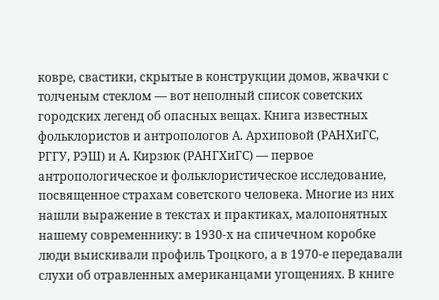ковре, свастики, скрытые в конструкции домов, жвачки с толченым стеклом — вот неполный список советских городских легенд об опасных вещах. Книга известных фольклористов и антропологов А. Архиповой (РАНХиГС, РГГУ, РЭШ) и А. Кирзюк (РАНГХиГС) — первое антропологическое и фольклористическое исследование, посвященное страхам советского человека. Многие из них нашли выражение в текстах и практиках, малопонятных нашему современнику: в 1930‐х на спичечном коробке люди выискивали профиль Троцкого, а в 1970‐е передавали слухи об отравленных американцами угощениях. В книге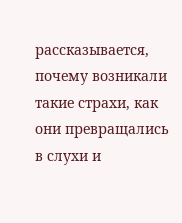рассказывается, почему возникали такие страхи, как они превращались в слухи и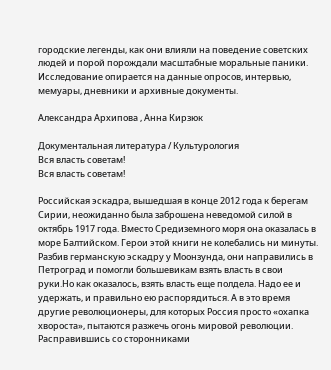городские легенды, как они влияли на поведение советских людей и порой порождали масштабные моральные паники. Исследование опирается на данные опросов, интервью, мемуары, дневники и архивные документы.

Александра Архипова , Анна Кирзюк

Документальная литература / Культурология
Вся власть советам!
Вся власть советам!

Российская эскадра, вышедшая в конце 2012 года к берегам Сирии, неожиданно была заброшена неведомой силой в октябрь 1917 года. Вместо Средиземного моря она оказалась в море Балтийском. Герои этой книги не колебались ни минуты. Разбив германскую эскадру у Моонзунда, они направились в Петроград и помогли большевикам взять власть в свои руки.Но как оказалось, взять власть еще полдела. Надо ее и удержать, и правильно ею распорядиться. А в это время другие революционеры, для которых Россия просто «охапка хвороста», пытаются разжечь огонь мировой революции. Расправившись со сторонниками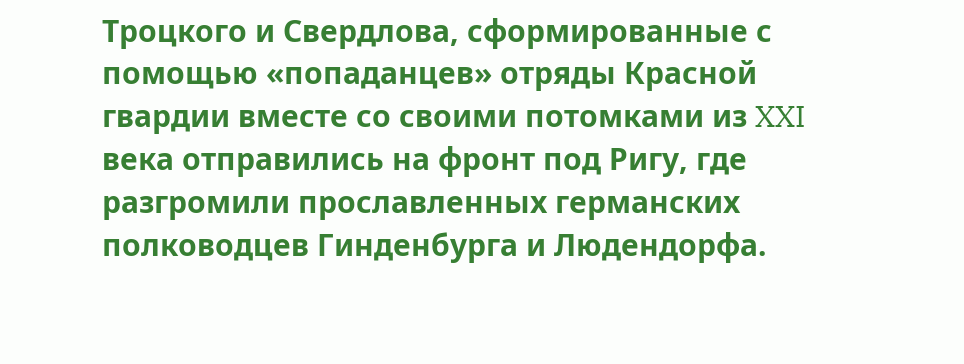Троцкого и Свердлова, сформированные с помощью «попаданцев» отряды Красной гвардии вместе со своими потомками из XXI века отправились на фронт под Ригу, где разгромили прославленных германских полководцев Гинденбурга и Людендорфа.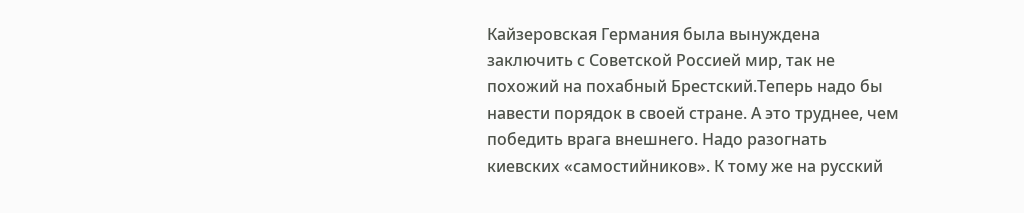Кайзеровская Германия была вынуждена заключить с Советской Россией мир, так не похожий на похабный Брестский.Теперь надо бы навести порядок в своей стране. А это труднее, чем победить врага внешнего. Надо разогнать киевских «самостийников». К тому же на русский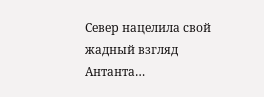Север нацелила свой жадный взгляд Антанта…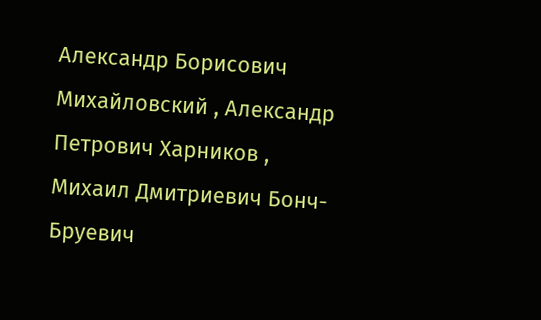Александр Борисович Михайловский , Александр Петрович Харников , Михаил Дмитриевич Бонч-Бруевич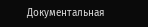Документальная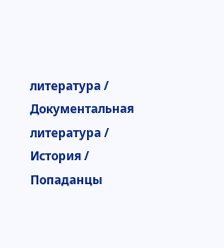литература / Документальная литература / История / Попаданцы